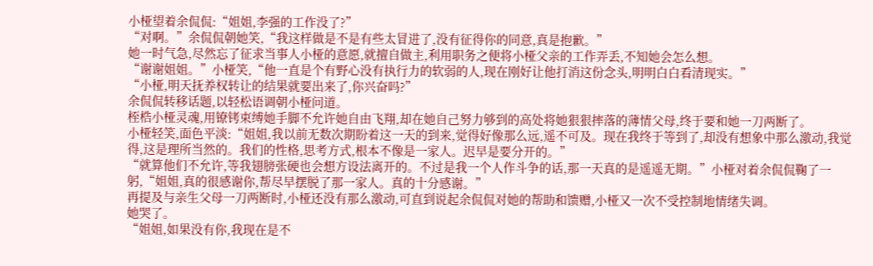小桠望着余侃侃:“姐姐,李强的工作没了?”
“对啊。”余侃侃朝她笑,“我这样做是不是有些太冒进了,没有征得你的同意,真是抱歉。”
她一时气急,尽然忘了征求当事人小桠的意愿,就擅自做主,利用职务之便将小桠父亲的工作弄丢,不知她会怎么想。
“谢谢姐姐。”小桠笑,“他一直是个有野心没有执行力的软弱的人,现在刚好让他打消这份念头,明明白白看清现实。”
“小桠,明天抚养权转让的结果就要出来了,你兴奋吗?”
余侃侃转移话题,以轻松语调朝小桠问道。
桎梏小桠灵魂,用镣铐束缚她手脚不允许她自由飞翔,却在她自己努力够到的高处将她狠狠摔落的薄情父母,终于要和她一刀两断了。
小桠轻笑,面色平淡:“姐姐,我以前无数次期盼着这一天的到来,觉得好像那么远,遥不可及。现在我终于等到了,却没有想象中那么激动,我觉得,这是理所当然的。我们的性格,思考方式,根本不像是一家人。迟早是要分开的。”
“就算他们不允许,等我翅膀张硬也会想方设法离开的。不过是我一个人作斗争的话,那一天真的是遥遥无期。”小桠对着余侃侃鞠了一躬,“姐姐,真的很感谢你,帮尽早摆脱了那一家人。真的十分感谢。”
再提及与亲生父母一刀两断时,小桠还没有那么激动,可直到说起余侃侃对她的帮助和馈赠,小桠又一次不受控制地情绪失调。
她哭了。
“姐姐,如果没有你,我现在是不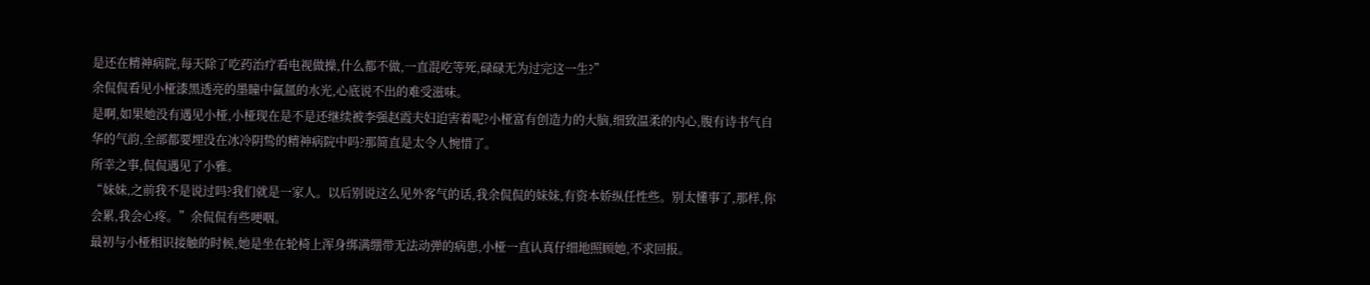是还在精神病院,每天除了吃药治疗看电视做操,什么都不做,一直混吃等死,碌碌无为过完这一生?”
余侃侃看见小桠漆黑透亮的墨瞳中氤氲的水光,心底说不出的难受滋味。
是啊,如果她没有遇见小桠,小桠现在是不是还继续被李强赵霞夫妇迫害着呢?小桠富有创造力的大脑,细致温柔的内心,腹有诗书气自华的气韵,全部都要埋没在冰冷阴鸷的精神病院中吗?那简直是太令人惋惜了。
所幸之事,侃侃遇见了小雅。
“妹妹,之前我不是说过吗?我们就是一家人。以后别说这么见外客气的话,我余侃侃的妹妹,有资本娇纵任性些。别太懂事了,那样,你会累,我会心疼。”余侃侃有些哽咽。
最初与小桠相识接触的时候,她是坐在轮椅上浑身绑满绷带无法动弹的病患,小桠一直认真仔细地照顾她,不求回报。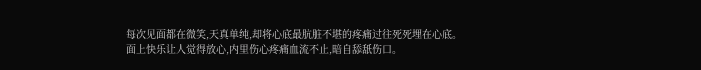每次见面都在微笑,天真单纯,却将心底最肮脏不堪的疼痛过往死死埋在心底。
面上快乐让人觉得放心,内里伤心疼痛血流不止,暗自舔舐伤口。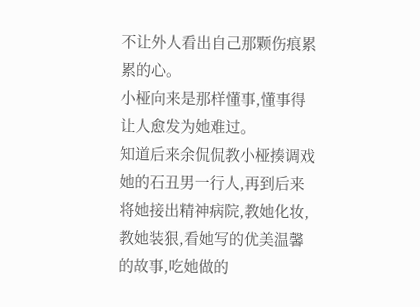不让外人看出自己那颗伤痕累累的心。
小桠向来是那样懂事,懂事得让人愈发为她难过。
知道后来余侃侃教小桠揍调戏她的石丑男一行人,再到后来将她接出精神病院,教她化妆,教她装狠,看她写的优美温馨的故事,吃她做的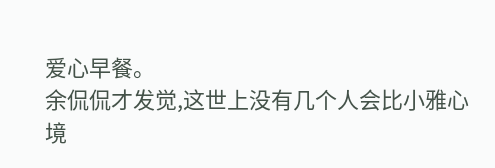爱心早餐。
余侃侃才发觉,这世上没有几个人会比小雅心境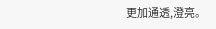更加通透,澄亮。